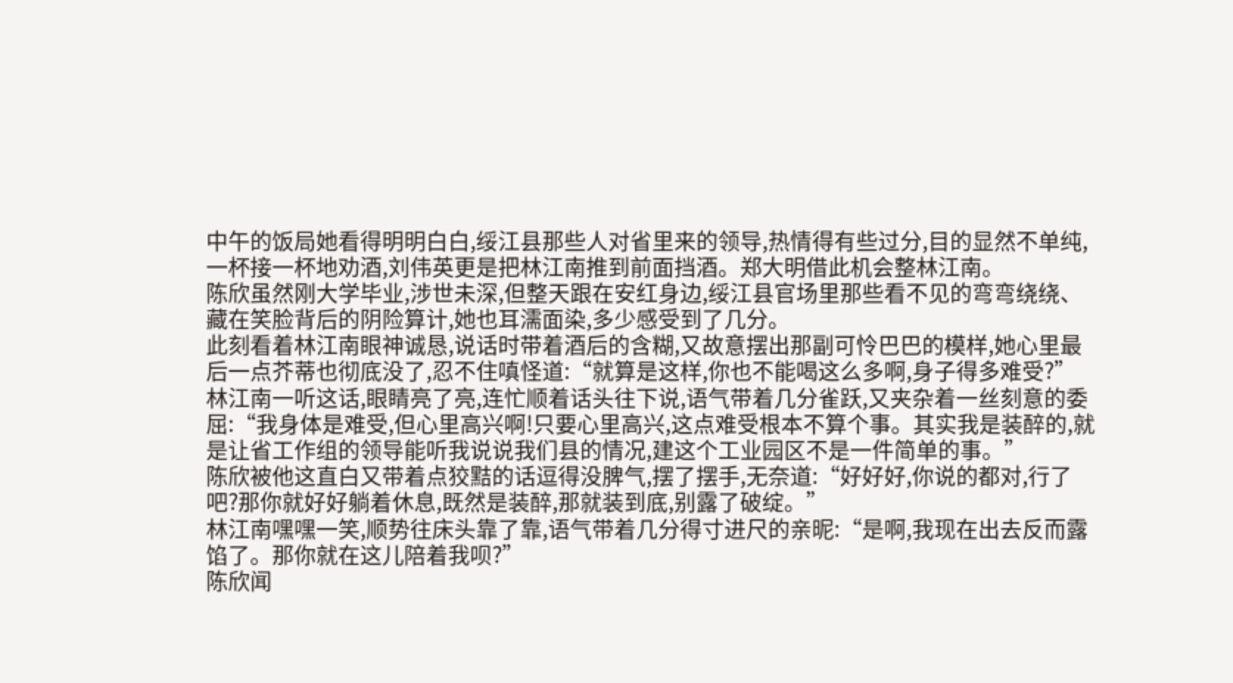中午的饭局她看得明明白白,绥江县那些人对省里来的领导,热情得有些过分,目的显然不单纯,一杯接一杯地劝酒,刘伟英更是把林江南推到前面挡酒。郑大明借此机会整林江南。
陈欣虽然刚大学毕业,涉世未深,但整天跟在安红身边,绥江县官场里那些看不见的弯弯绕绕、藏在笑脸背后的阴险算计,她也耳濡面染,多少感受到了几分。
此刻看着林江南眼神诚恳,说话时带着酒后的含糊,又故意摆出那副可怜巴巴的模样,她心里最后一点芥蒂也彻底没了,忍不住嗔怪道:“就算是这样,你也不能喝这么多啊,身子得多难受?”
林江南一听这话,眼睛亮了亮,连忙顺着话头往下说,语气带着几分雀跃,又夹杂着一丝刻意的委屈:“我身体是难受,但心里高兴啊!只要心里高兴,这点难受根本不算个事。其实我是装醉的,就是让省工作组的领导能听我说说我们县的情况,建这个工业园区不是一件简单的事。”
陈欣被他这直白又带着点狡黠的话逗得没脾气,摆了摆手,无奈道:“好好好,你说的都对,行了吧?那你就好好躺着休息,既然是装醉,那就装到底,别露了破绽。”
林江南嘿嘿一笑,顺势往床头靠了靠,语气带着几分得寸进尺的亲昵:“是啊,我现在出去反而露馅了。那你就在这儿陪着我呗?”
陈欣闻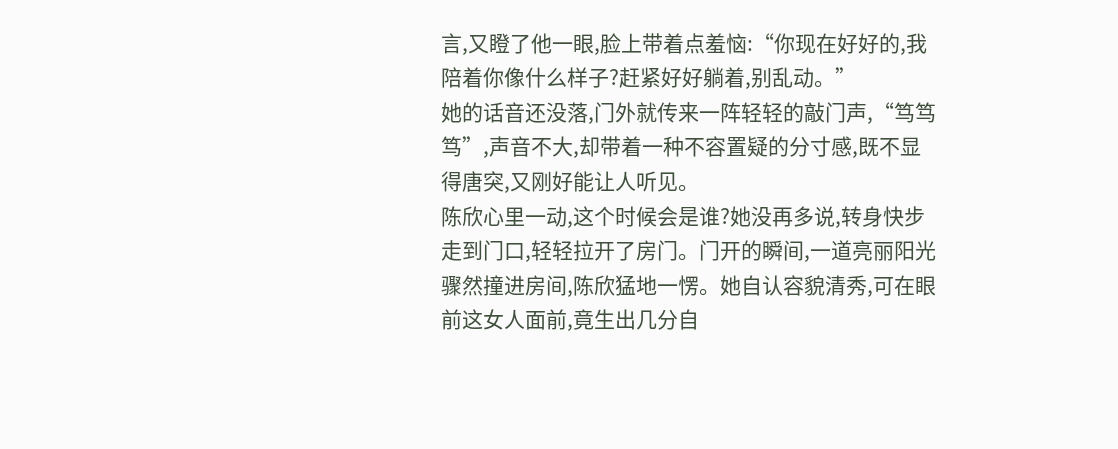言,又瞪了他一眼,脸上带着点羞恼:“你现在好好的,我陪着你像什么样子?赶紧好好躺着,别乱动。”
她的话音还没落,门外就传来一阵轻轻的敲门声,“笃笃笃”,声音不大,却带着一种不容置疑的分寸感,既不显得唐突,又刚好能让人听见。
陈欣心里一动,这个时候会是谁?她没再多说,转身快步走到门口,轻轻拉开了房门。门开的瞬间,一道亮丽阳光骤然撞进房间,陈欣猛地一愣。她自认容貌清秀,可在眼前这女人面前,竟生出几分自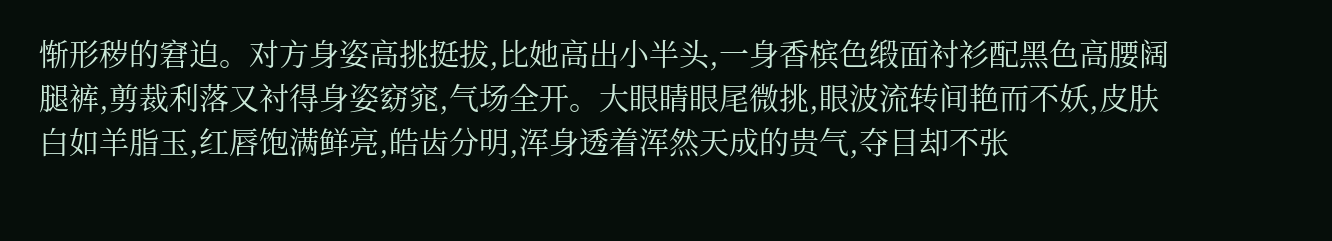惭形秽的窘迫。对方身姿高挑挺拔,比她高出小半头,一身香槟色缎面衬衫配黑色高腰阔腿裤,剪裁利落又衬得身姿窈窕,气场全开。大眼睛眼尾微挑,眼波流转间艳而不妖,皮肤白如羊脂玉,红唇饱满鲜亮,皓齿分明,浑身透着浑然天成的贵气,夺目却不张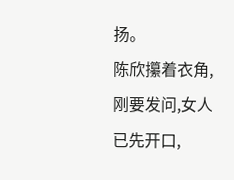扬。
陈欣攥着衣角,刚要发问,女人已先开口,